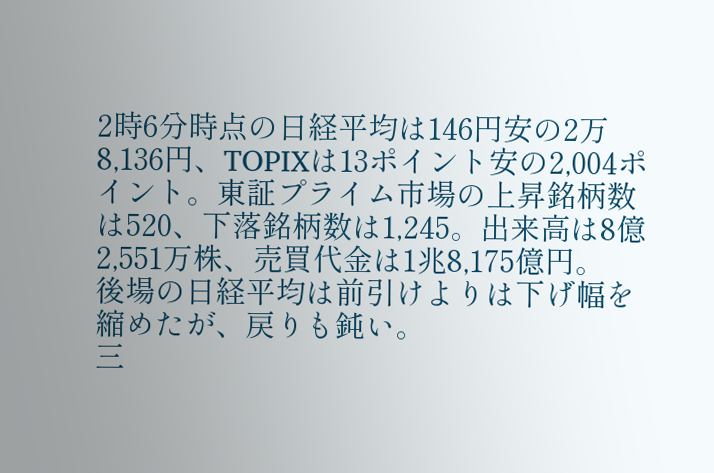2時6分時点の日経平均は146円安の2万8,136円、TOPIXは13ポイント安の2,004ポイント。東証プライム市場の上昇銘柄数は520、下落銘柄数は1,245。出来高は8億2,551万株、売買代金は1兆8,175億円。
後場の日経平均は前引けよりは下げ幅を縮めたが、戻りも鈍い。
三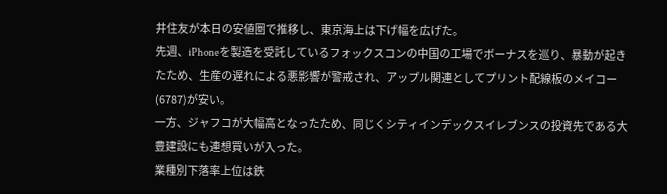井住友が本日の安値圏で推移し、東京海上は下げ幅を広げた。
先週、iPhoneを製造を受託しているフォックスコンの中国の工場でボーナスを巡り、暴動が起きたため、生産の遅れによる悪影響が警戒され、アップル関連としてプリント配線板のメイコー(6787)が安い。
一方、ジャフコが大幅高となったため、同じくシティインデックスイレブンスの投資先である大豊建設にも連想買いが入った。
業種別下落率上位は鉄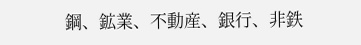鋼、鉱業、不動産、銀行、非鉄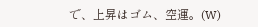で、上昇はゴム、空運。(W)